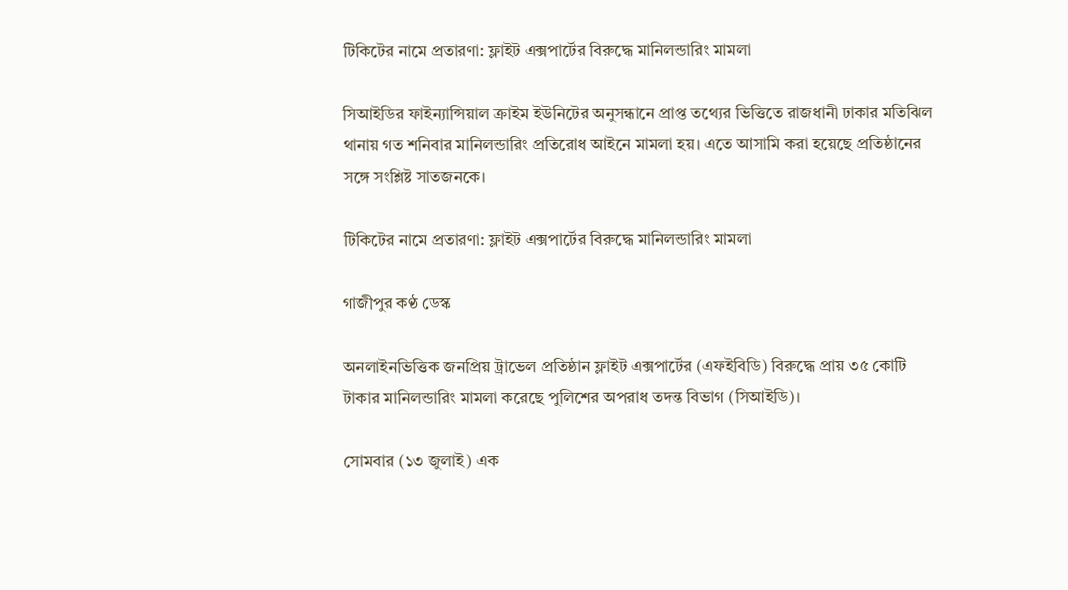টিকিটের নামে প্রতারণা: ফ্লাইট এক্সপার্টের বিরুদ্ধে মানিলন্ডারিং মামলা

সিআইডির ফাইন্যান্সিয়াল ক্রাইম ইউনিটের অনুসন্ধানে প্রাপ্ত তথ্যের ভিত্তিতে রাজধানী ঢাকার মতিঝিল থানায় গত শনিবার মানিলন্ডারিং প্রতিরোধ আইনে মামলা হয়। এতে আসামি করা হয়েছে প্রতিষ্ঠানের সঙ্গে সংশ্লিষ্ট সাতজনকে।

টিকিটের নামে প্রতারণা: ফ্লাইট এক্সপার্টের বিরুদ্ধে মানিলন্ডারিং মামলা

গাজীপুর কণ্ঠ ডেস্ক

অনলাইনভিত্তিক জনপ্রিয় ট্রাভেল প্রতিষ্ঠান ফ্লাইট এক্সপার্টের (এফইবিডি) বিরুদ্ধে প্রায় ৩৫ কোটি টাকার মানিলন্ডারিং মামলা করেছে পুলিশের অপরাধ তদন্ত বিভাগ (সিআইডি)।

সোমবার (১৩ জুলাই) এক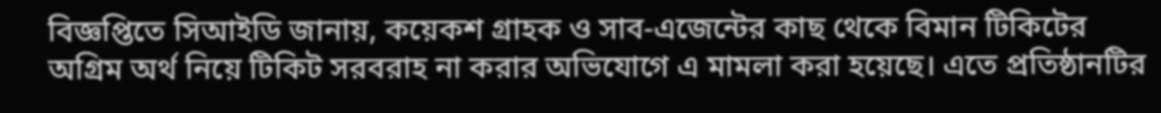বিজ্ঞপ্তিতে সিআইডি জানায়, কয়েকশ গ্রাহক ও সাব-এজেন্টের কাছ থেকে বিমান টিকিটের অগ্রিম অর্থ নিয়ে টিকিট সরবরাহ না করার অভিযোগে এ মামলা করা হয়েছে। এতে প্রতিষ্ঠানটির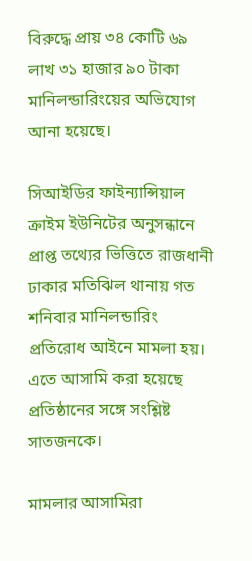বিরুদ্ধে প্রায় ৩৪ কোটি ৬৯ লাখ ৩১ হাজার ৯০ টাকা মানিলন্ডারিংয়ের অভিযোগ আনা হয়েছে।

সিআইডির ফাইন্যান্সিয়াল ক্রাইম ইউনিটের অনুসন্ধানে প্রাপ্ত তথ্যের ভিত্তিতে রাজধানী ঢাকার মতিঝিল থানায় গত শনিবার মানিলন্ডারিং প্রতিরোধ আইনে মামলা হয়। এতে আসামি করা হয়েছে প্রতিষ্ঠানের সঙ্গে সংশ্লিষ্ট সাতজনকে।

মামলার আসামিরা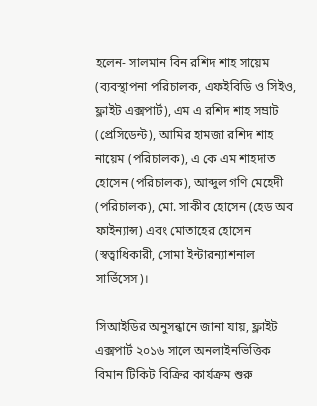হলেন- সালমান বিন রশিদ শাহ সায়েম (ব্যবস্থাপনা পরিচালক, এফইবিডি ও সিইও, ফ্লাইট এক্সপার্ট), এম এ রশিদ শাহ সম্রাট (প্রেসিডেন্ট), আমির হামজা রশিদ শাহ নায়েম (পরিচালক), এ কে এম শাহদাত হোসেন (পরিচালক), আব্দুল গণি মেহেদী (পরিচালক), মো. সাকীব হোসেন (হেড অব ফাইন্যান্স) এবং মোতাহের হোসেন (স্বত্বাধিকারী, সোমা ইন্টারন্যাশনাল সার্ভিসেস)।

সিআইডির অনুসন্ধানে জানা যায়, ফ্লাইট এক্সপার্ট ২০১৬ সালে অনলাইনভিত্তিক বিমান টিকিট বিক্রির কার্যক্রম শুরু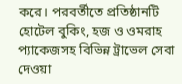করে। পরবর্তীতে প্রতিষ্ঠানটি হোটেল বুকিং, হজ ও ওমরাহ প্যাকেজসহ বিভিন্ন ট্রাভেল সেবা দেওয়া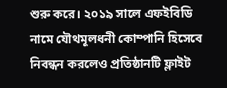শুরু করে। ২০১৯ সালে এফইবিডি নামে যৌথমূলধনী কোম্পানি হিসেবে নিবন্ধন করলেও প্রতিষ্ঠানটি ফ্লাইট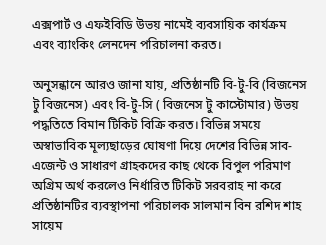এক্সপার্ট ও এফইবিডি উভয় নামেই ব্যবসায়িক কার্যক্রম এবং ব্যাংকিং লেনদেন পরিচালনা করত।

অনুসন্ধানে আরও জানা যায়, প্রতিষ্ঠানটি বি-টু-বি (বিজনেস টু বিজনেস) এবং বি-টু-সি ( বিজনেস টু কাস্টোমার) উভয় পদ্ধতিতে বিমান টিকিট বিক্রি করত। বিভিন্ন সময়ে অস্বাভাবিক মূল্যছাড়ের ঘোষণা দিয়ে দেশের বিভিন্ন সাব-এজেন্ট ও সাধারণ গ্রাহকদের কাছ থেকে বিপুল পরিমাণ অগ্রিম অর্থ করলেও নির্ধারিত টিকিট সরবরাহ না করে প্রতিষ্ঠানটির ব্যবস্থাপনা পরিচালক সালমান বিন রশিদ শাহ সায়েম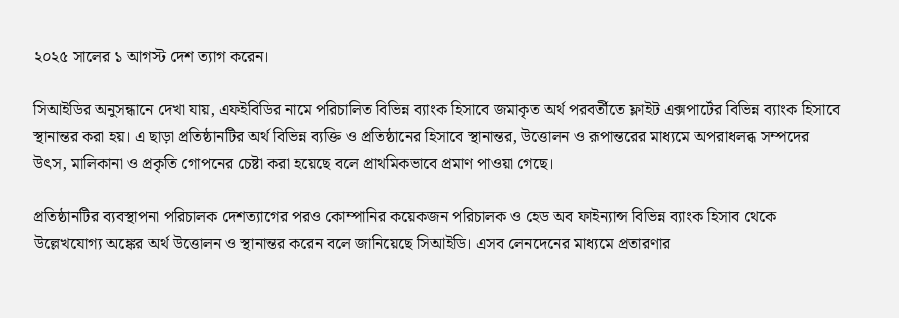২০২৫ সালের ১ আগস্ট দেশ ত্যাগ করেন।

সিআইডির অনুসন্ধানে দেখা যায়, এফইবিডির নামে পরিচালিত বিভিন্ন ব্যাংক হিসাবে জমাকৃত অর্থ পরবর্তীতে ফ্লাইট এক্সপার্টের বিভিন্ন ব্যাংক হিসাবে স্থানান্তর করা হয়। এ ছাড়া প্রতিষ্ঠানটির অর্থ বিভিন্ন ব্যক্তি ও প্রতিষ্ঠানের হিসাবে স্থানান্তর, উত্তোলন ও রূপান্তরের মাধ্যমে অপরাধলব্ধ সম্পদের উৎস, মালিকানা ও প্রকৃতি গোপনের চেষ্টা করা হয়েছে বলে প্রাথমিকভাবে প্রমাণ পাওয়া গেছে।

প্রতিষ্ঠানটির ব্যবস্থাপনা পরিচালক দেশত্যাগের পরও কোম্পানির কয়েকজন পরিচালক ও হেড অব ফাইন্যান্স বিভিন্ন ব্যাংক হিসাব থেকে উল্লেখযোগ্য অঙ্কের অর্থ উত্তোলন ও স্থানান্তর করেন বলে জানিয়েছে সিআইডি। এসব লেনদেনের মাধ্যমে প্রতারণার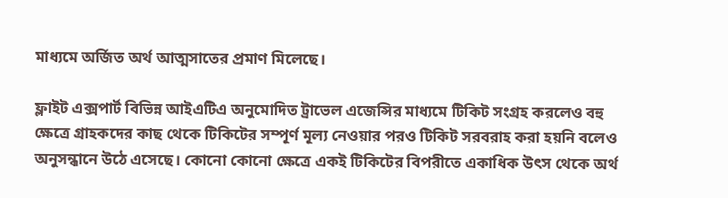মাধ্যমে অর্জিত অর্থ আত্মসাতের প্রমাণ মিলেছে।

ফ্লাইট এক্সপার্ট বিভিন্ন আইএটিএ অনুমোদিত ট্রাভেল এজেন্সির মাধ্যমে টিকিট সংগ্রহ করলেও বহু ক্ষেত্রে গ্রাহকদের কাছ থেকে টিকিটের সম্পূর্ণ মূল্য নেওয়ার পরও টিকিট সরবরাহ করা হয়নি বলেও অনুসন্ধানে উঠে এসেছে। কোনো কোনো ক্ষেত্রে একই টিকিটের বিপরীতে একাধিক উৎস থেকে অর্থ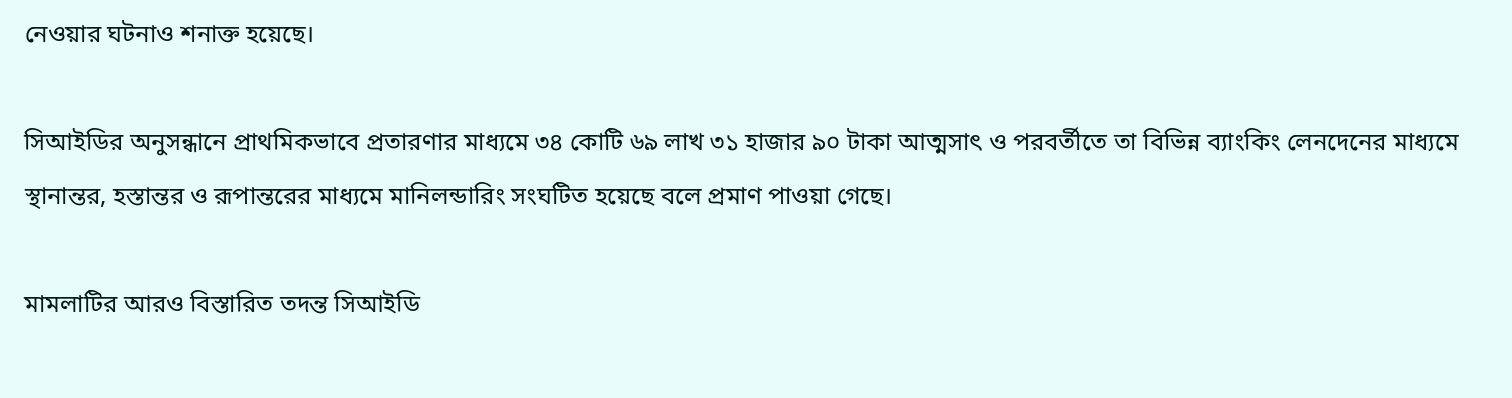নেওয়ার ঘটনাও শনাক্ত হয়েছে।

সিআইডির অনুসন্ধানে প্রাথমিকভাবে প্রতারণার মাধ্যমে ৩৪ কোটি ৬৯ লাখ ৩১ হাজার ৯০ টাকা আত্মসাৎ ও পরবর্তীতে তা বিভিন্ন ব্যাংকিং লেনদেনের মাধ্যমে স্থানান্তর, হস্তান্তর ও রূপান্তরের মাধ্যমে মানিলন্ডারিং সংঘটিত হয়েছে বলে প্রমাণ পাওয়া গেছে।

মামলাটির আরও বিস্তারিত তদন্ত সিআইডি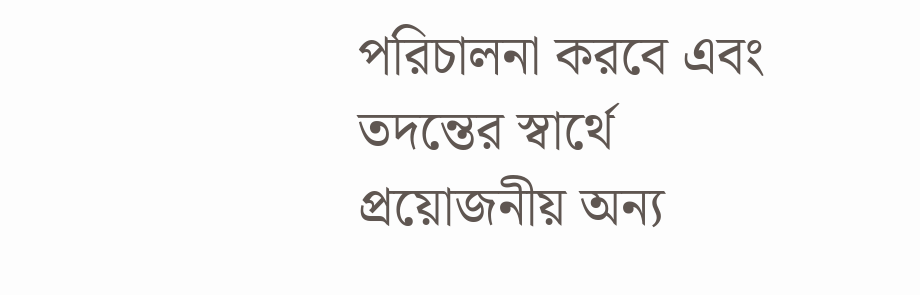পরিচালনা করবে এবং তদন্তের স্বার্থে প্রয়োজনীয় অন্য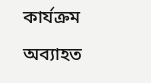কার্যক্রম অব্যাহত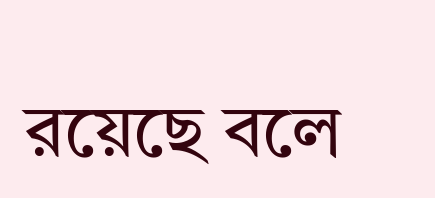রয়েছে বলে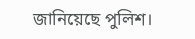জানিয়েছে পুলিশ।